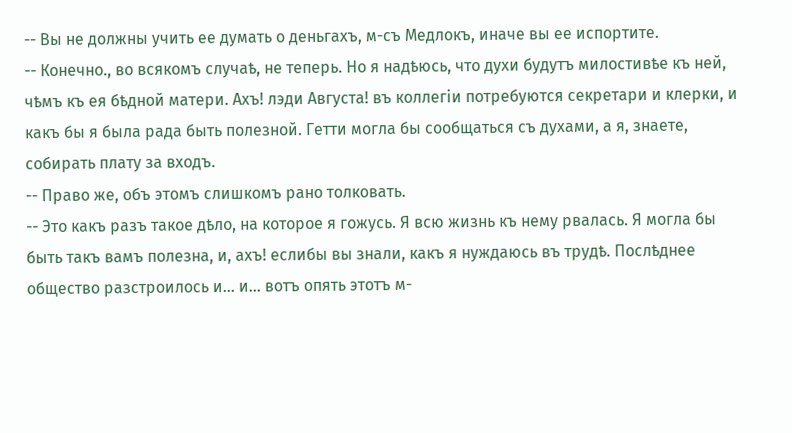-- Вы не должны учить ее думать о деньгахъ, м-съ Медлокъ, иначе вы ее испортите.
-- Конечно., во всякомъ случаѣ, не теперь. Но я надѣюсь, что духи будутъ милостивѣе къ ней, чѣмъ къ ея бѣдной матери. Ахъ! лэди Августа! въ коллегіи потребуются секретари и клерки, и какъ бы я была рада быть полезной. Гетти могла бы сообщаться съ духами, а я, знаете, собирать плату за входъ.
-- Право же, объ этомъ слишкомъ рано толковать.
-- Это какъ разъ такое дѣло, на которое я гожусь. Я всю жизнь къ нему рвалась. Я могла бы быть такъ вамъ полезна, и, ахъ! еслибы вы знали, какъ я нуждаюсь въ трудѣ. Послѣднее общество разстроилось и... и... вотъ опять этотъ м-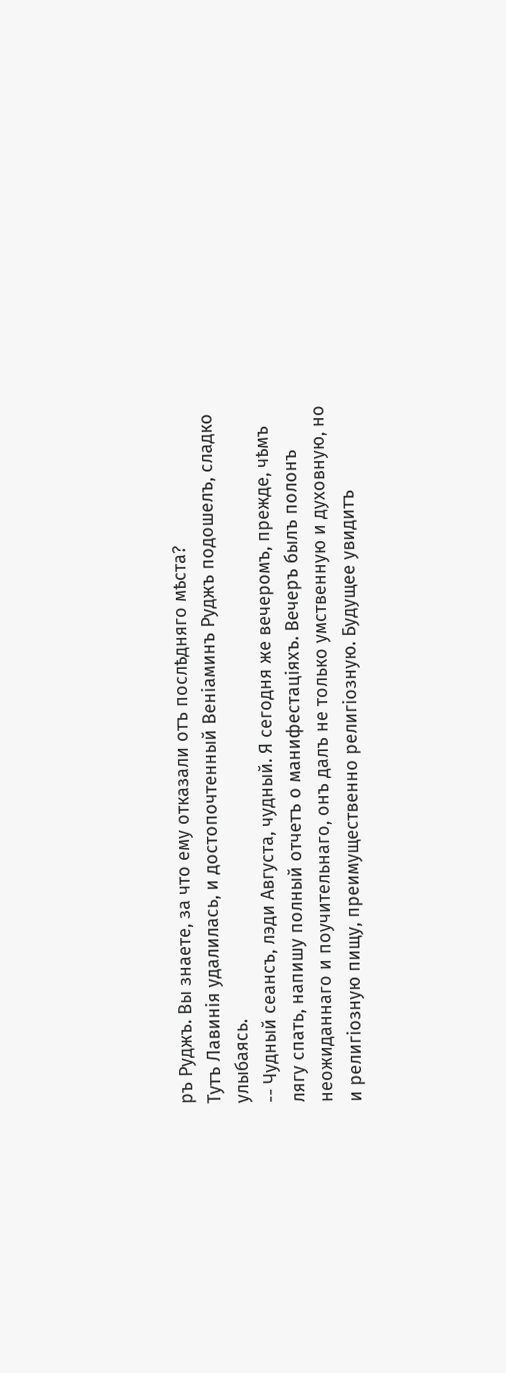ръ Руджъ. Вы знаете, за что ему отказали отъ послѣдняго мѣста?
Тутъ Лавинія удалилась, и достопочтенный Веніаминъ Руджъ подошелъ, сладко улыбаясь.
-- Чудный сеансъ, лэди Августа, чудный. Я сегодня же вечеромъ, прежде, чѣмъ лягу спать, напишу полный отчетъ о манифестаціяхъ. Вечеръ былъ полонъ неожиданнаго и поучительнаго, онъ далъ не только умственную и духовную, но и религіозную пищу, преимущественно религіозную. Будущее увидитъ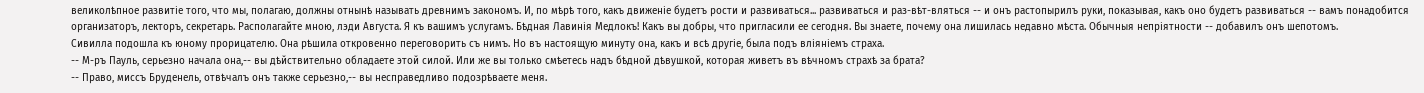великолѣпное развитіе того, что мы, полагаю, должны отнынѣ называть древнимъ закономъ. И, по мѣрѣ того, какъ движеніе будетъ рости и развиваться... развиваться и раз-вѣт-вляться -- и онъ растопырилъ руки, показывая, какъ оно будетъ развиваться -- вамъ понадобится организаторъ, лекторъ, секретарь. Располагайте мною, лэди Августа. Я къ вашимъ услугамъ. Бѣдная Лавинія Медлокъ! Какъ вы добры, что пригласили ее сегодня. Вы знаете, почему она лишилась недавно мѣста. Обычныя непріятности -- добавилъ онъ шепотомъ.
Сивилла подошла къ юному прорицателю. Она рѣшила откровенно переговорить съ нимъ. Но въ настоящую минуту она, какъ и всѣ другіе, была подъ вліяніемъ страха.
-- М-ръ Пауль, серьезно начала она,-- вы дѣйствительно обладаете этой силой. Или же вы только смѣетесь надъ бѣдной дѣвушкой, которая живетъ въ вѣчномъ страхѣ за брата?
-- Право, миссъ Бруденель, отвѣчалъ онъ также серьезно,-- вы несправедливо подозрѣваете меня.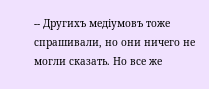-- Другихъ медіумовъ тоже спрашивали, но они ничего не могли сказать. Но все же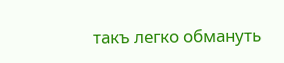такъ легко обмануть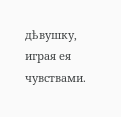дѣвушку, играя ея чувствами.